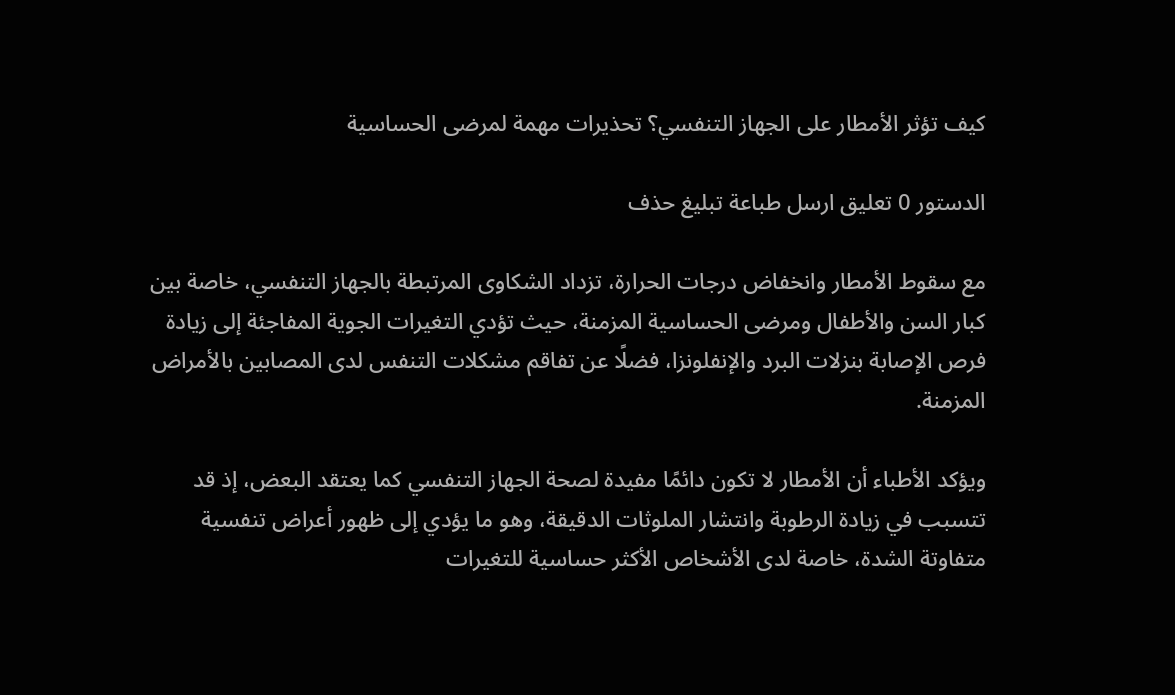كيف تؤثر الأمطار على الجهاز التنفسي؟ تحذيرات مهمة لمرضى الحساسية

الدستور 0 تعليق ارسل طباعة تبليغ حذف

مع سقوط الأمطار وانخفاض درجات الحرارة، تزداد الشكاوى المرتبطة بالجهاز التنفسي، خاصة بين كبار السن والأطفال ومرضى الحساسية المزمنة، حيث تؤدي التغيرات الجوية المفاجئة إلى زيادة فرص الإصابة بنزلات البرد والإنفلونزا، فضلًا عن تفاقم مشكلات التنفس لدى المصابين بالأمراض المزمنة.

ويؤكد الأطباء أن الأمطار لا تكون دائمًا مفيدة لصحة الجهاز التنفسي كما يعتقد البعض، إذ قد تتسبب في زيادة الرطوبة وانتشار الملوثات الدقيقة، وهو ما يؤدي إلى ظهور أعراض تنفسية متفاوتة الشدة، خاصة لدى الأشخاص الأكثر حساسية للتغيرات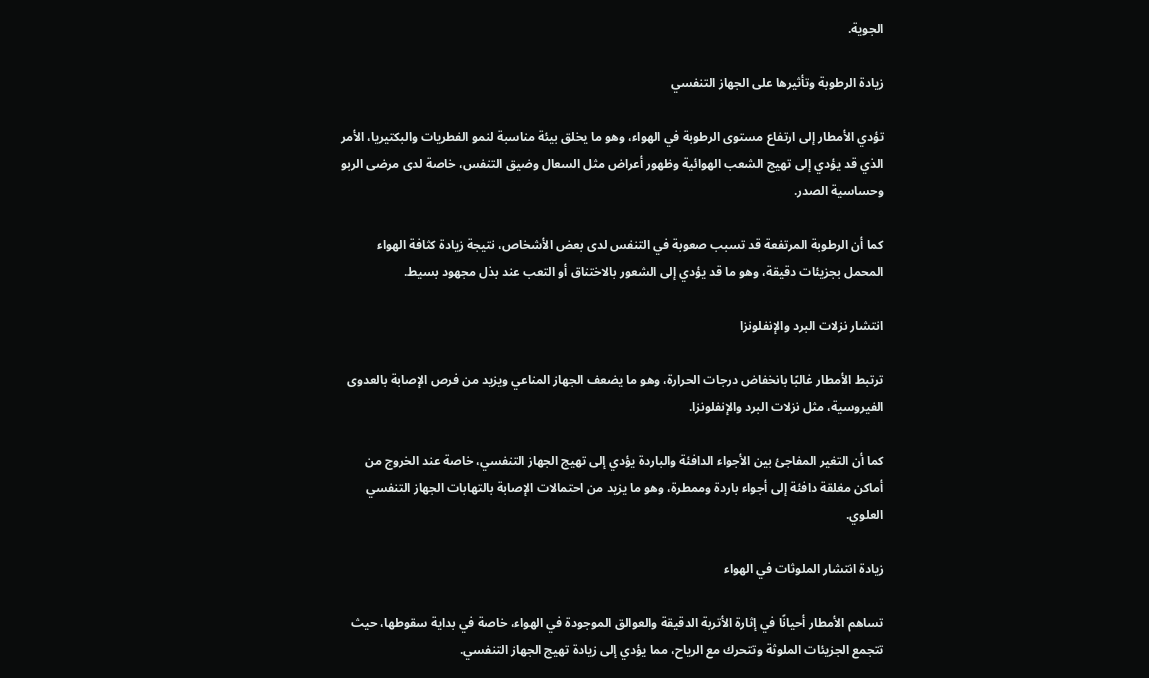الجوية.

زيادة الرطوبة وتأثيرها على الجهاز التنفسي

تؤدي الأمطار إلى ارتفاع مستوى الرطوبة في الهواء، وهو ما يخلق بيئة مناسبة لنمو الفطريات والبكتيريا، الأمر الذي قد يؤدي إلى تهيج الشعب الهوائية وظهور أعراض مثل السعال وضيق التنفس، خاصة لدى مرضى الربو وحساسية الصدر.

كما أن الرطوبة المرتفعة قد تسبب صعوبة في التنفس لدى بعض الأشخاص، نتيجة زيادة كثافة الهواء المحمل بجزيئات دقيقة، وهو ما قد يؤدي إلى الشعور بالاختناق أو التعب عند بذل مجهود بسيط.

انتشار نزلات البرد والإنفلونزا

ترتبط الأمطار غالبًا بانخفاض درجات الحرارة، وهو ما يضعف الجهاز المناعي ويزيد من فرص الإصابة بالعدوى الفيروسية، مثل نزلات البرد والإنفلونزا.

كما أن التغير المفاجئ بين الأجواء الدافئة والباردة يؤدي إلى تهيج الجهاز التنفسي، خاصة عند الخروج من أماكن مغلقة دافئة إلى أجواء باردة وممطرة، وهو ما يزيد من احتمالات الإصابة بالتهابات الجهاز التنفسي العلوي.

زيادة انتشار الملوثات في الهواء

تساهم الأمطار أحيانًا في إثارة الأتربة الدقيقة والعوالق الموجودة في الهواء، خاصة في بداية سقوطها، حيث تتجمع الجزيئات الملوثة وتتحرك مع الرياح، مما يؤدي إلى زيادة تهيج الجهاز التنفسي.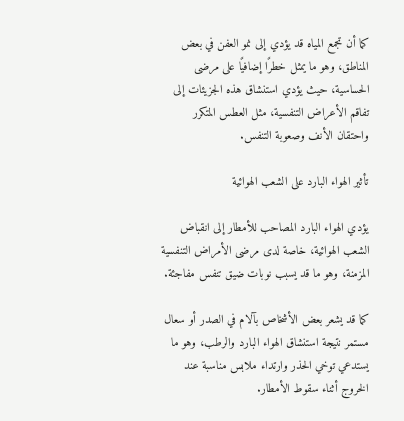كما أن تجمع المياه قد يؤدي إلى نمو العفن في بعض المناطق، وهو ما يمثل خطرًا إضافيًا على مرضى الحساسية، حيث يؤدي استنشاق هذه الجزيئات إلى تفاقم الأعراض التنفسية، مثل العطس المتكرر واحتقان الأنف وصعوبة التنفس.

تأثير الهواء البارد على الشعب الهوائية

يؤدي الهواء البارد المصاحب للأمطار إلى انقباض الشعب الهوائية، خاصة لدى مرضى الأمراض التنفسية المزمنة، وهو ما قد يسبب نوبات ضيق تنفس مفاجئة.

كما قد يشعر بعض الأشخاص بآلام في الصدر أو سعال مستمر نتيجة استنشاق الهواء البارد والرطب، وهو ما يستدعي توخي الحذر وارتداء ملابس مناسبة عند الخروج أثناء سقوط الأمطار.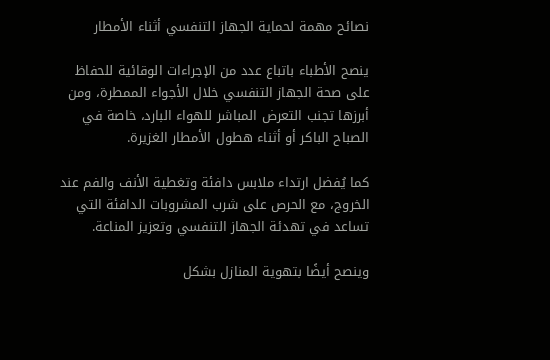نصائح مهمة لحماية الجهاز التنفسي أثناء الأمطار

ينصح الأطباء باتباع عدد من الإجراءات الوقائية للحفاظ على صحة الجهاز التنفسي خلال الأجواء الممطرة، ومن أبرزها تجنب التعرض المباشر للهواء البارد، خاصة في الصباح الباكر أو أثناء هطول الأمطار الغزيرة.

كما يُفضل ارتداء ملابس دافئة وتغطية الأنف والفم عند الخروج، مع الحرص على شرب المشروبات الدافئة التي تساعد في تهدئة الجهاز التنفسي وتعزيز المناعة.

وينصح أيضًا بتهوية المنازل بشكل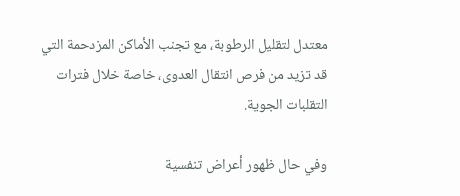معتدل لتقليل الرطوبة، مع تجنب الأماكن المزدحمة التي قد تزيد من فرص انتقال العدوى، خاصة خلال فترات التقلبات الجوية.

وفي حال ظهور أعراض تنفسية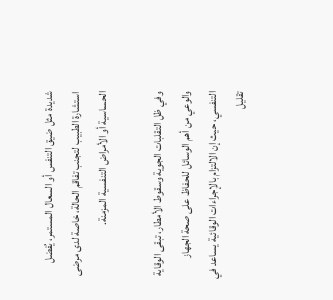شديدة مثل ضيق التنفس أو السعال المستمر، يُفضل استشارة الطبيب لتجنب تفاقم الحالة، خاصة لدى مرضى الحساسية أو الأمراض التنفسية المزمنة.

وفي ظل التقلبات الجوية وسقوط الأمطار، تبقى الوقاية والوعي من أهم الوسائل للحفاظ على صحة الجهاز التنفسي، حيث إن الالتزام بالإجراءات الوقائية يساعد في تقليل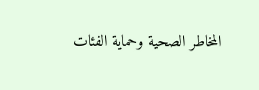المخاطر الصحية وحماية الفئات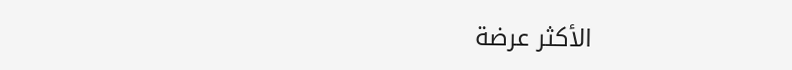الأكثر عرضة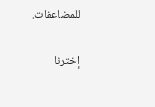للمضاعفات.

إخترنا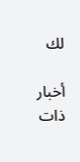لك

أخبار ذات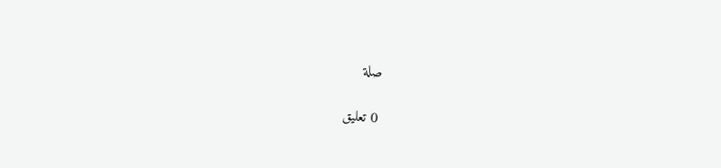صلة

0 تعليق